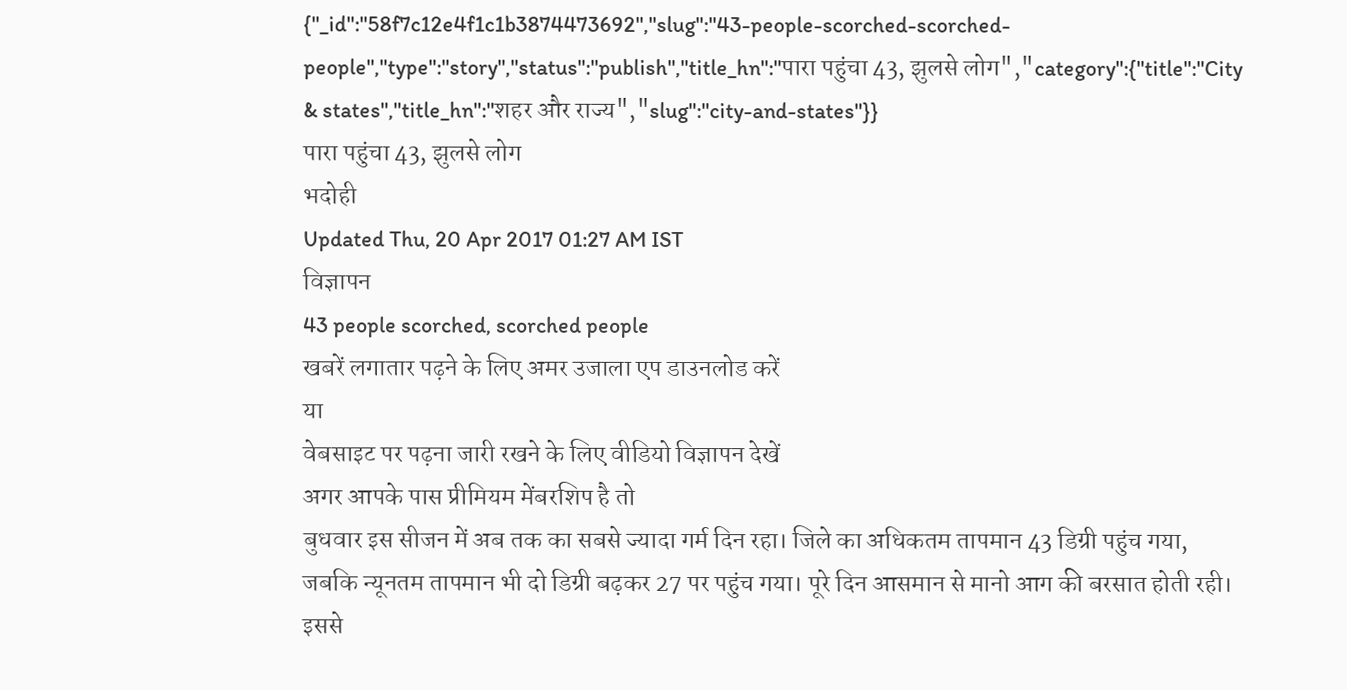{"_id":"58f7c12e4f1c1b3874473692","slug":"43-people-scorched-scorched-people","type":"story","status":"publish","title_hn":"पारा पहुंचा 43, झुलसे लोग","category":{"title":"City & states","title_hn":"शहर और राज्य","slug":"city-and-states"}}
पारा पहुंचा 43, झुलसे लोग
भदोही
Updated Thu, 20 Apr 2017 01:27 AM IST
विज्ञापन
43 people scorched, scorched people
खबरें लगातार पढ़ने के लिए अमर उजाला एप डाउनलोड करें
या
वेबसाइट पर पढ़ना जारी रखने के लिए वीडियो विज्ञापन देखें
अगर आपके पास प्रीमियम मेंबरशिप है तो
बुधवार इस सीजन में अब तक का सबसे ज्यादा गर्म दिन रहा। जिले का अधिकतम तापमान 43 डिग्री पहुंच गया, जबकि न्यूनतम तापमान भी दो डिग्री बढ़कर 27 पर पहुंच गया। पूरे दिन आसमान से मानो आग की बरसात होती रही। इससे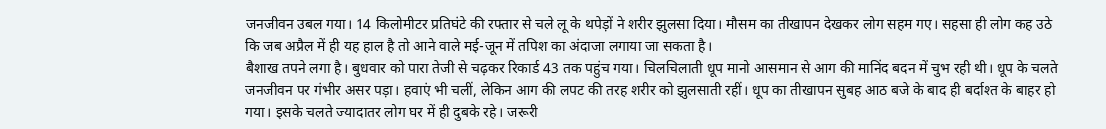जनजीवन उबल गया। 14 किलोमीटर प्रतिघंटे की रफ्तार से चले लू के थपेड़ों ने शरीर झुलसा दिया। मौसम का तीखापन देखकर लोग सहम गए। सहसा ही लोग कह उठे कि जब अप्रैल में ही यह हाल है तो आने वाले मई-जून में तपिश का अंदाजा लगाया जा सकता है।
बैशाख तपने लगा है। बुधवार को पारा तेजी से चढ़कर रिकार्ड 43 तक पहुंच गया। चिलचिलाती धूप मानो आसमान से आग की मानिंद बदन में चुभ रही थी। धूप के चलते जनजीवन पर गंभीर असर पड़ा। हवाएं भी चलीं, लेकिन आग की लपट की तरह शरीर को झुलसाती रहीं। धूप का तीखापन सुबह आठ बजे के बाद ही बर्दाश्त के बाहर हो गया। इसके चलते ज्यादातर लोग घर में ही दुबके रहे। जरूरी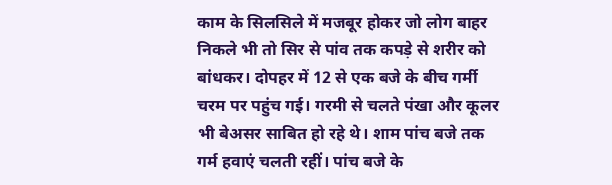काम के सिलसिले में मजबूर होकर जो लोग बाहर निकले भी तो सिर से पांव तक कपड़े से शरीर को बांधकर। दोपहर में 12 से एक बजे के बीच गर्मी चरम पर पहुंच गई। गरमी से चलते पंखा और कूलर भी बेअसर साबित हो रहे थे। शाम पांच बजे तक गर्म हवाएं चलती रहीं। पांच बजे के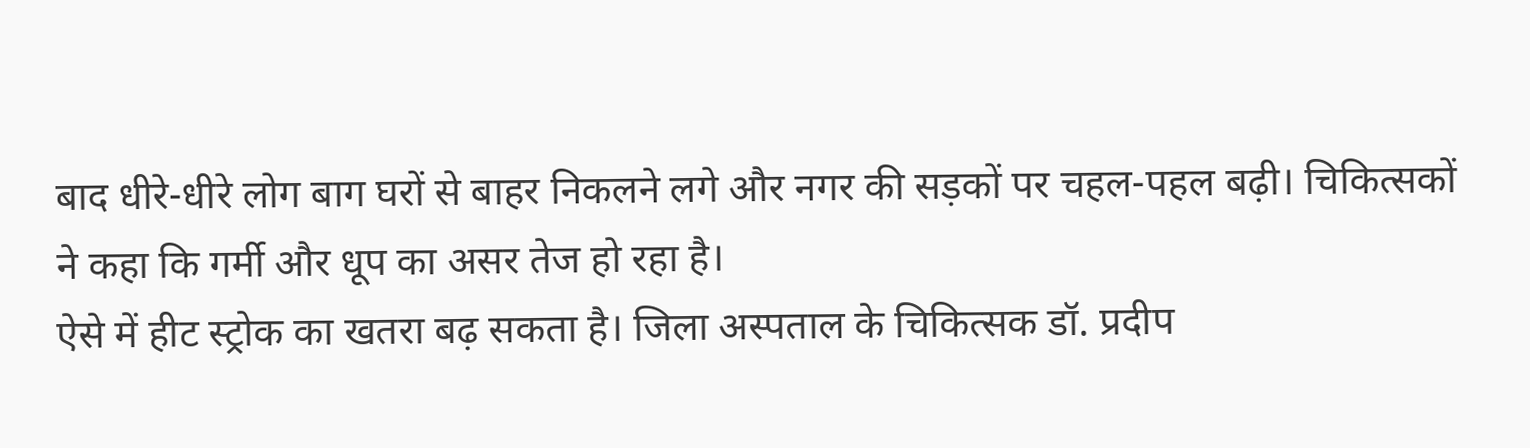बाद धीरे-धीरे लोग बाग घरों से बाहर निकलने लगे और नगर की सड़कों पर चहल-पहल बढ़ी। चिकित्सकों ने कहा कि गर्मी और धूप का असर तेज हो रहा है।
ऐसे में हीट स्ट्रोक का खतरा बढ़ सकता है। जिला अस्पताल के चिकित्सक डॉ. प्रदीप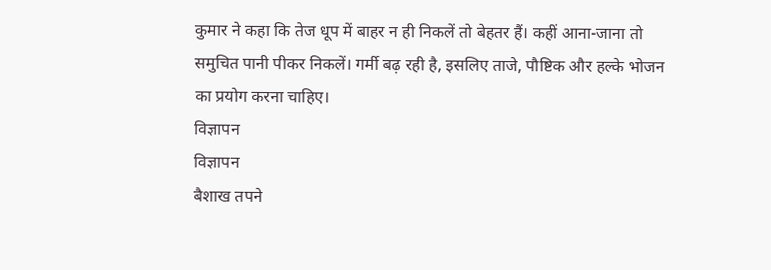कुमार ने कहा कि तेज धूप में बाहर न ही निकलें तो बेहतर हैं। कहीं आना-जाना तो समुचित पानी पीकर निकलें। गर्मी बढ़ रही है, इसलिए ताजे, पौष्टिक और हल्के भोजन का प्रयोग करना चाहिए।
विज्ञापन
विज्ञापन
बैशाख तपने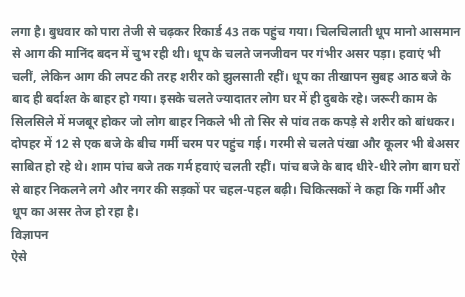लगा है। बुधवार को पारा तेजी से चढ़कर रिकार्ड 43 तक पहुंच गया। चिलचिलाती धूप मानो आसमान से आग की मानिंद बदन में चुभ रही थी। धूप के चलते जनजीवन पर गंभीर असर पड़ा। हवाएं भी चलीं, लेकिन आग की लपट की तरह शरीर को झुलसाती रहीं। धूप का तीखापन सुबह आठ बजे के बाद ही बर्दाश्त के बाहर हो गया। इसके चलते ज्यादातर लोग घर में ही दुबके रहे। जरूरी काम के सिलसिले में मजबूर होकर जो लोग बाहर निकले भी तो सिर से पांव तक कपड़े से शरीर को बांधकर। दोपहर में 12 से एक बजे के बीच गर्मी चरम पर पहुंच गई। गरमी से चलते पंखा और कूलर भी बेअसर साबित हो रहे थे। शाम पांच बजे तक गर्म हवाएं चलती रहीं। पांच बजे के बाद धीरे-धीरे लोग बाग घरों से बाहर निकलने लगे और नगर की सड़कों पर चहल-पहल बढ़ी। चिकित्सकों ने कहा कि गर्मी और धूप का असर तेज हो रहा है।
विज्ञापन
ऐसे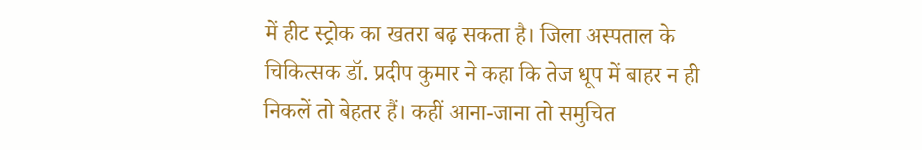में हीट स्ट्रोक का खतरा बढ़ सकता है। जिला अस्पताल के चिकित्सक डॉ. प्रदीप कुमार ने कहा कि तेज धूप में बाहर न ही निकलें तो बेहतर हैं। कहीं आना-जाना तो समुचित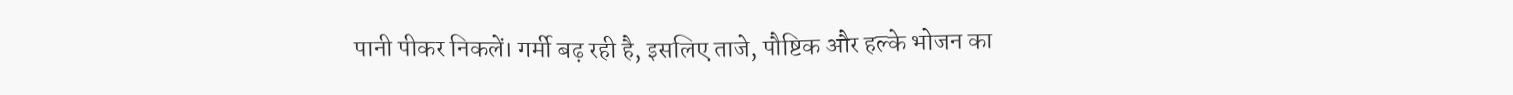पानी पीकर निकलें। गर्मी बढ़ रही है, इसलिए ताजे, पौष्टिक और हल्के भोजन का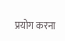प्रयोग करना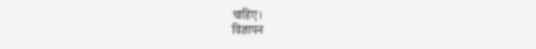चाहिए।
विज्ञापन